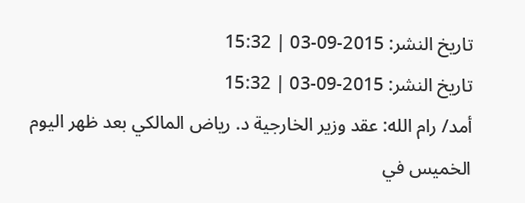تاريخ النشر: 2015-09-03 | 15:32
تاريخ النشر: 2015-09-03 | 15:32
أمد/ رام الله: عقد وزير الخارجية د. رياض المالكي بعد ظهر اليوم الخميس في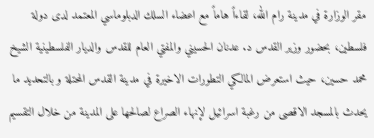مقر الوزارة في مدينة رام الله، لقاءاً هاماً مع اعضاء السلك الدبلوماسي المعتمد لدى دولة فلسطين، بحضور وزير القدس د. عدنان الحسيني والمفتي العام للقدس والديار الفلسطينية الشيخ محمد حسين، حيث استعرض المالكي التطورات الاخيرة في مدينة القدس المحتلة و بالتحديد ما يحدث بالمسجد الاقصى من رغبة اسرائيل لإنهاء الصراع لصالحها على المدينة من خلال التقسيم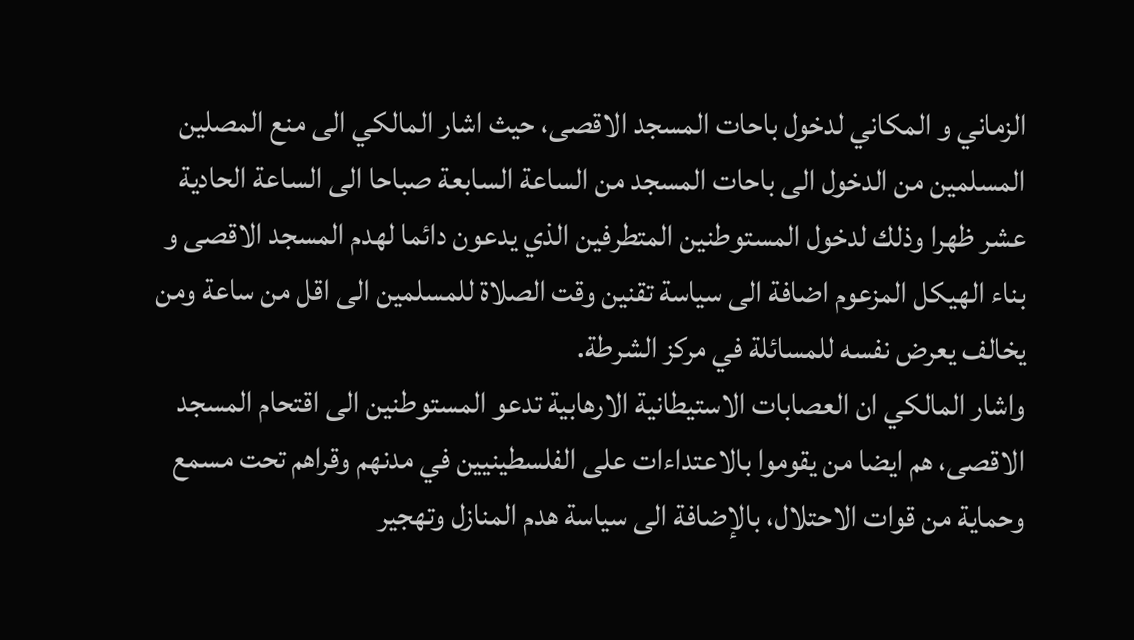الزماني و المكاني لدخول باحات المسجد الاقصى، حيث اشار المالكي الى منع المصلين المسلمين من الدخول الى باحات المسجد من الساعة السابعة صباحا الى الساعة الحادية عشر ظهرا وذلك لدخول المستوطنين المتطرفين الذي يدعون دائما لهدم المسجد الاقصى و بناء الهيكل المزعوم اضافة الى سياسة تقنين وقت الصلاة للمسلمين الى اقل من ساعة ومن يخالف يعرض نفسه للمسائلة في مركز الشرطة.
واشار المالكي ان العصابات الاستيطانية الارهابية تدعو المستوطنين الى اقتحام المسجد الاقصى، هم ايضا من يقوموا بالاعتداءات على الفلسطينيين في مدنهم وقراهم تحت مسمع وحماية من قوات الاحتلال، بالإضافة الى سياسة هدم المنازل وتهجير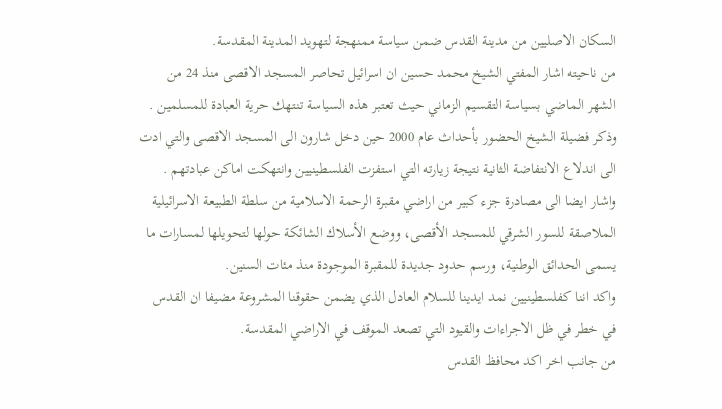السكان الاصليين من مدينة القدس ضمن سياسة ممنهجة لتهويد المدينة المقدسة.
من ناحيته اشار المفتي الشيخ محمد حسين ان اسرائيل تحاصر المسجد الاقصى منذ 24 من الشهر الماضي بسياسة التقسيم الزماني حيث تعتبر هذه السياسة تنتهك حرية العبادة للمسلمين .
وذكر فضيلة الشيخ الحضور بأحداث عام 2000 حين دخل شارون الى المسجد الاقصى والتي ادت الى اندلاع الانتفاضة الثانية نتيجة زيارته التي استفزت الفلسطينيين وانتهكت اماكن عبادتهم .
واشار ايضا الى مصادرة جزء كبير من اراضي مقبرة الرحمة الاسلامية من سلطة الطبيعة الاسرائيلية الملاصقة للسور الشرقي للمسجد الأقصى، ووضع الأسلاك الشائكة حولها لتحويلها لمسارات ما يسمى الحدائق الوطنية، ورسم حدود جديدة للمقبرة الموجودة منذ مئات السنين.
واكد اننا كفلسطينيين نمد ايدينا للسلام العادل الذي يضمن حقوقنا المشروعة مضيفا ان القدس في خطر في ظل الاجراءات والقيود التي تصعد الموقف في الاراضي المقدسة.
من جانب اخر اكد محافظ القدس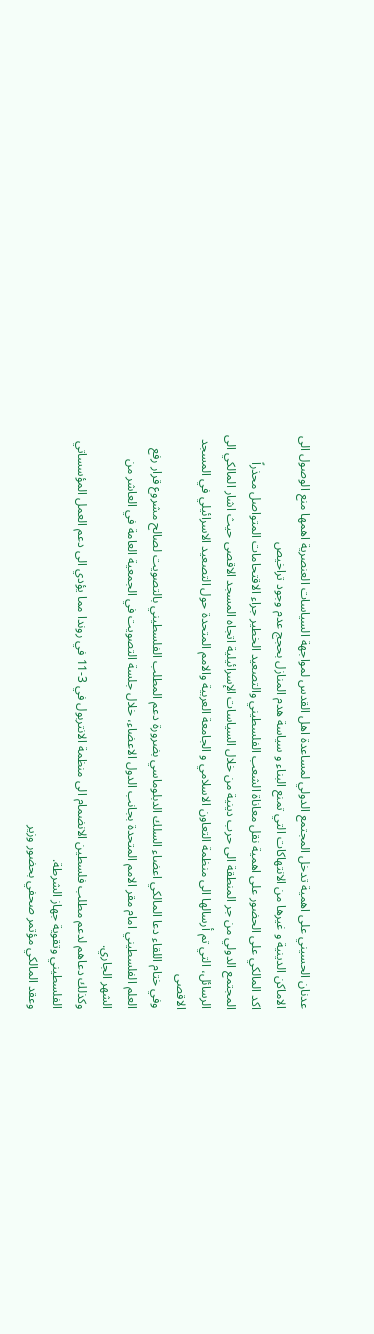عدنان الحسيني على اهمية تدخل المجتمع الدولي لمساعدة اهل القدس لمواجهة السياسات العنصرية اهمها منع الوصول الى الاماكن الدينية و غيرها من الانتهاكات التي تمنع البناء و سياسة هدم المنازل بحجج عدم وجود تراخيص
اكد المالكي على الحضور على اهمية نقل معاناة الشعب الفلسطيني والتصعيد الخطير جراء الاقتحامات المتواصل محذراً المجتمع الدولي من جر المنطقة الى حرب دينية من خلال السياسات الإسرائيلية اتجاه المسجد الاقصى حيث اشار المالكي الى الرسائل، التي تم أرسالها الى منظمة التعاون الاسلامي و الجامعة العربية والامم المتحدة حول التصعيد الاسرائيلي في المسجد الاقصى
وفي ختام اللقاء دعا المالكي اعضاء السلك الدبلوماسي بضرورة دعم المطلب الفلسطيني بالتصويت لصالح مشروع قرار رفع العلم الفلسطيني امام مقر الامم المتحدة بجانب الدول الاعضاء، خلال جلسة التصويت في الجمعية العامة في العاشر من الشهر الجاري.
وكذلك دعاهم لدعم مطلب فلسطين الانضمام الى منظمة الانتربول في 3-11 في روندا مما يؤدي الى دعم العمل المؤسساتي الفلسطيني وتقوية جهاز الشرطة.
وعقد المالكي مؤتمر صحفي بحضور وزير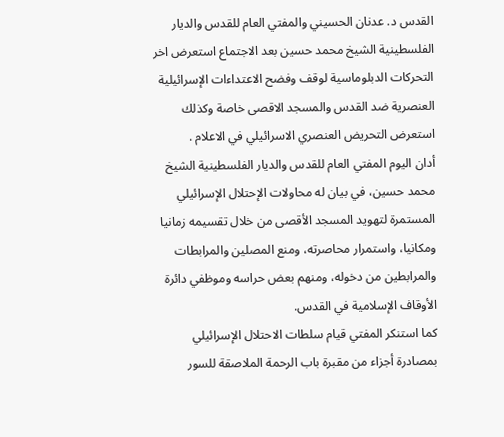القدس د. عدنان الحسيني والمفتي العام للقدس والديار الفلسطينية الشيخ محمد حسين بعد الاجتماع استعرض اخر التحركات الدبلوماسية لوقف وفضح الاعتداءات الإسرائيلية العنصرية ضد القدس والمسجد الاقصى خاصة وكذلك استعرض التحريض العنصري الاسرائيلي في الاعلام .
أدان اليوم المفتي العام للقدس والديار الفلسطينية الشيخ محمد حسين، في بيان له محاولات الإحتلال الإسرائيلي المستمرة لتهويد المسجد الأقصى من خلال تقسيمه زمانيا ومكانيا، واستمرار محاصرته، ومنع المصلين والمرابطات والمرابطين من دخوله، ومنهم بعض حراسه وموظفي دائرة الأوقاف الإسلامية في القدس.
كما استنكر المفتي قيام سلطات الاحتلال الإسرائيلي بمصادرة أجزاء من مقبرة باب الرحمة الملاصقة للسور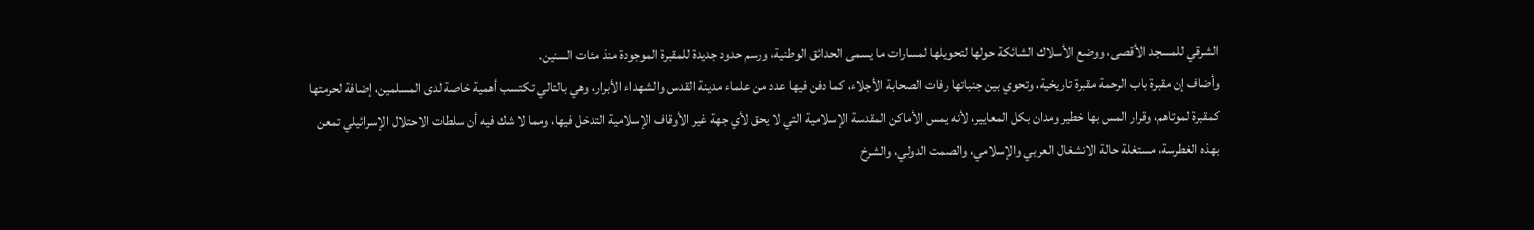الشرقي للمسجد الأقصى، ووضع الأسلاك الشائكة حولها لتحويلها لمسارات ما يسمى الحدائق الوطنية، ورسم حدود جديدة للمقبرة الموجودة منذ مئات السنين.
وأضاف إن مقبرة باب الرحمة مقبرة تاريخية، وتحوي بين جنباتها رفات الصحابة الأجلاء، كما دفن فيها عدد من علماء مدينة القدس والشهداء الأبرار، وهي بالتالي تكتسب أهمية خاصة لدى المسلمين، إضافة لحرمتها كمقبرة لموتاهم، وقرار المس بها خطير ومدان بكل المعايير، لأنه يمس الأماكن المقدسة الإسلامية التي لا يحق لأي جهة غير الأوقاف الإسلامية التدخل فيها، ومما لا شك فيه أن سلطات الاحتلال الإسرائيلي تمعن بهذه الغطرسة، مستغلة حالة الانشغال العربي والإسلامي، والصمت الدولي، والشرخ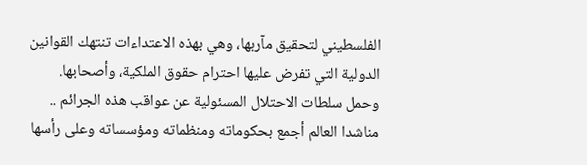الفلسطيني لتحقيق مآربها، وهي بهذه الاعتداءات تنتهك القوانين الدولية التي تفرض عليها احترام حقوق الملكية، وأصحابها.
وحمل سلطات الاحتلال المسئولية عن عواقب هذه الجرائم .. مناشدا العالم أجمع بحكوماته ومنظماته ومؤسساته وعلى رأسها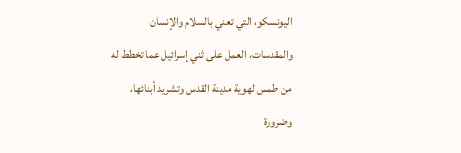اليونسكو، التي تعني بالسلام والإنسان والمقدسات، العمل على ثني إسرائيل عما تخطط له من طمس لهوية مدينة القدس وتشريد أبنائها، وضرورة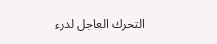التحرك العاجل لدرء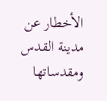الأخطار عن مدينة القدس ومقدساتها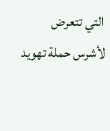التي تتعرض لأشرس حملة تهويد